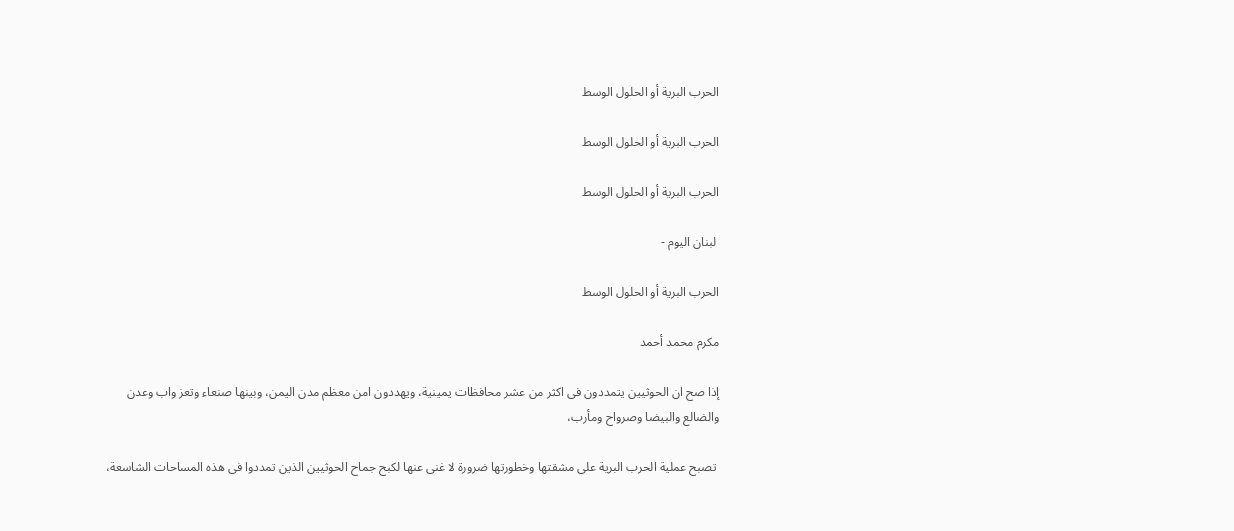الحرب البرية أو الحلول الوسط

الحرب البرية أو الحلول الوسط

الحرب البرية أو الحلول الوسط

 لبنان اليوم -

الحرب البرية أو الحلول الوسط

مكرم محمد أحمد

إذا صح ان الحوثيين يتمددون فى اكثر من عشر محافظات يمينية، ويهددون امن معظم مدن اليمن، وبينها صنعاء وتعز واب وعدن والضالع والبيضا وصرواح ومأرب،

 تصبح عملية الحرب البرية على مشقتها وخطورتها ضرورة لا غنى عنها لكبح جماح الحوثيين الذين تمددوا فى هذه المساحات الشاسعة،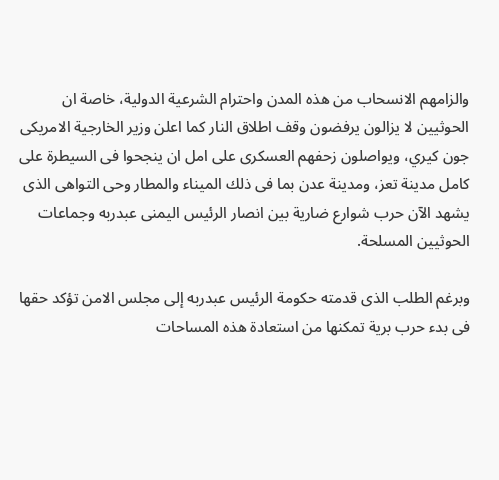والزامهم الانسحاب من هذه المدن واحترام الشرعية الدولية، خاصة ان الحوثيين لا يزالون يرفضون وقف اطلاق النار كما اعلن وزير الخارجية الامريكى جون كيري، ويواصلون زحفهم العسكرى على امل ان ينجحوا فى السيطرة على كامل مدينة تعز، ومدينة عدن بما فى ذلك الميناء والمطار وحى التواهى الذى يشهد الآن حرب شوارع ضارية بين انصار الرئيس اليمنى عبدربه وجماعات الحوثيين المسلحة.

وبرغم الطلب الذى قدمته حكومة الرئيس عبدربه إلى مجلس الامن تؤكد حقها فى بدء حرب برية تمكنها من استعادة هذه المساحات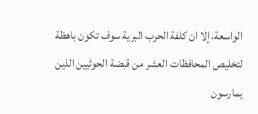الواسعة، إلا ان كلفة الحرب البرية سوف تكون باهظة لتخليص المحافظات العشر من قبضة الحوثيين الذين يمارسون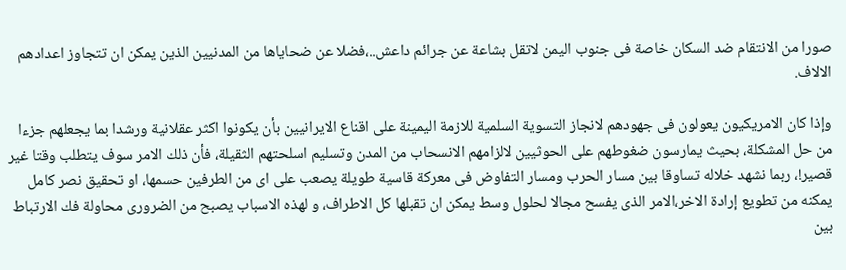صورا من الانتقام ضد السكان خاصة فى جنوب اليمن لاتقل بشاعة عن جرائم داعش..،فضلا عن ضحاياها من المدنيين الذين يمكن ان تتجاوز اعدادهم الالاف.

وإذا كان الامريكيون يعولون فى جهودهم لانجاز التسوية السلمية للازمة اليمينة على اقناع الايرانيين بأن يكونوا اكثر عقلانية ورشدا بما يجعلهم جزءا من حل المشكلة، بحيث يمارسون ضغوطهم على الحوثيين لالزامهم الانسحاب من المدن وتسليم اسلحتهم الثقيلة، فأن ذلك الامر سوف يتطلب وقتا غير قصير!، ربما نشهد خلاله تساوقا بين مسار الحرب ومسار التفاوض فى معركة قاسية طويلة يصعب على اى من الطرفين حسمها، او تحقيق نصر كامل يمكنه من تطويع إرادة الاخر،الامر الذى يفسح مجالا لحلول وسط يمكن ان تقبلها كل الاطراف، و لهذه الاسباب يصبح من الضرورى محاولة فك الارتباط بين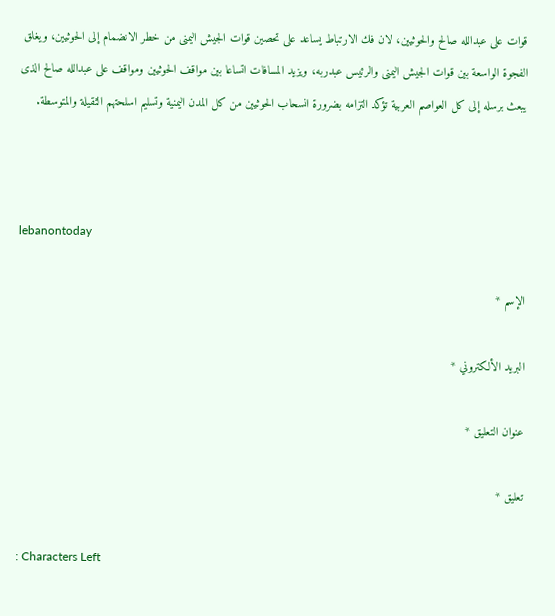قوات على عبدالله صالح والحوثيين، لان فك الارتباط يساعد على تحصين قوات الجيش اليمنى من خطر الانضمام إلى الحوثيين، ويغلق الفجوة الواسعة بين قوات الجيش اليمنى والرئيس عبدربه، ويزيد المسافات اتساعا بين مواقف الحوثيين ومواقف على عبدالله صالح الذى يبعث برسله إلى كل العواصم العربية تؤكد التزامه بضرورة انسحاب الحوثيين من كل المدن اليمنية وتسليم اسلحتهم الثقيلة والمتوسطة.



lebanontoday

الإسم *

البريد الألكتروني *

عنوان التعليق *

تعليق *

: Characters Left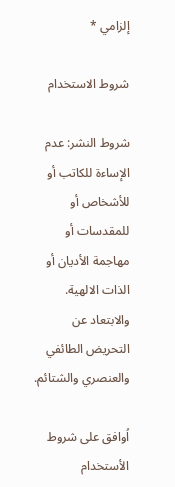إلزامي *

شروط الاستخدام

شروط النشر: عدم الإساءة للكاتب أو للأشخاص أو للمقدسات أو مهاجمة الأديان أو الذات الالهية. والابتعاد عن التحريض الطائفي والعنصري والشتائم.

اُوافق على شروط الأستخدام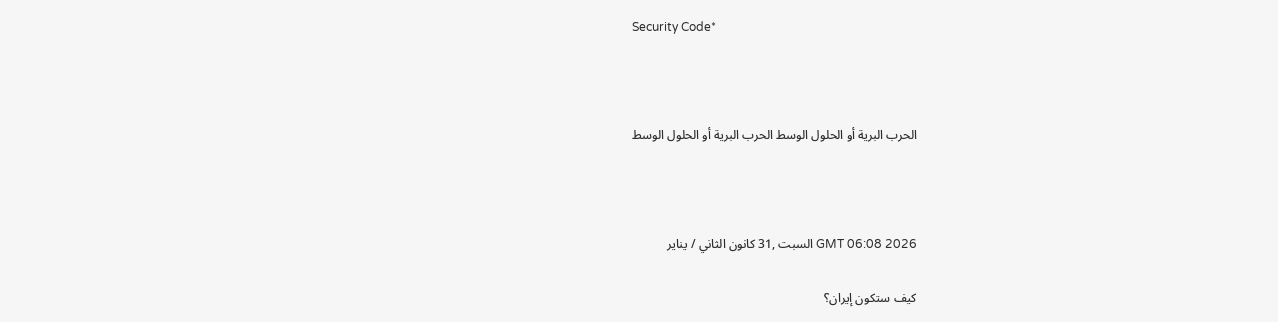Security Code*



الحرب البرية أو الحلول الوسط الحرب البرية أو الحلول الوسط



GMT 06:08 2026 السبت ,31 كانون الثاني / يناير

كيف ستكون إيران؟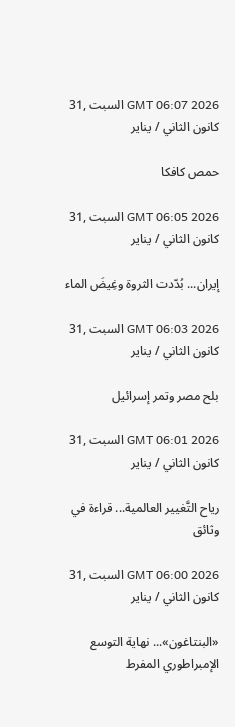GMT 06:07 2026 السبت ,31 كانون الثاني / يناير

حمص كافكا

GMT 06:05 2026 السبت ,31 كانون الثاني / يناير

إيران... بُدّدت الثروة وغِيضَ الماء

GMT 06:03 2026 السبت ,31 كانون الثاني / يناير

بلح مصر وتمر إسرائيل

GMT 06:01 2026 السبت ,31 كانون الثاني / يناير

رياح التَّغيير العالمية... قراءة في وثائق

GMT 06:00 2026 السبت ,31 كانون الثاني / يناير

«البنتاغون»... نهاية التوسع الإمبراطوري المفرط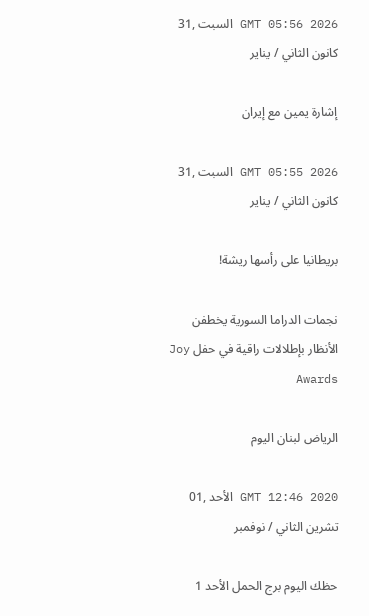GMT 05:56 2026 السبت ,31 كانون الثاني / يناير

إشارة يمين مع إيران

GMT 05:55 2026 السبت ,31 كانون الثاني / يناير

بريطانيا على رأسها ريشة!

نجمات الدراما السورية يخطفن الأنظار بإطلالات راقية في حفل Joy Awards

الرياض لبنان اليوم

GMT 12:46 2020 الأحد ,01 تشرين الثاني / نوفمبر

حظك اليوم برج الحمل الأحد 1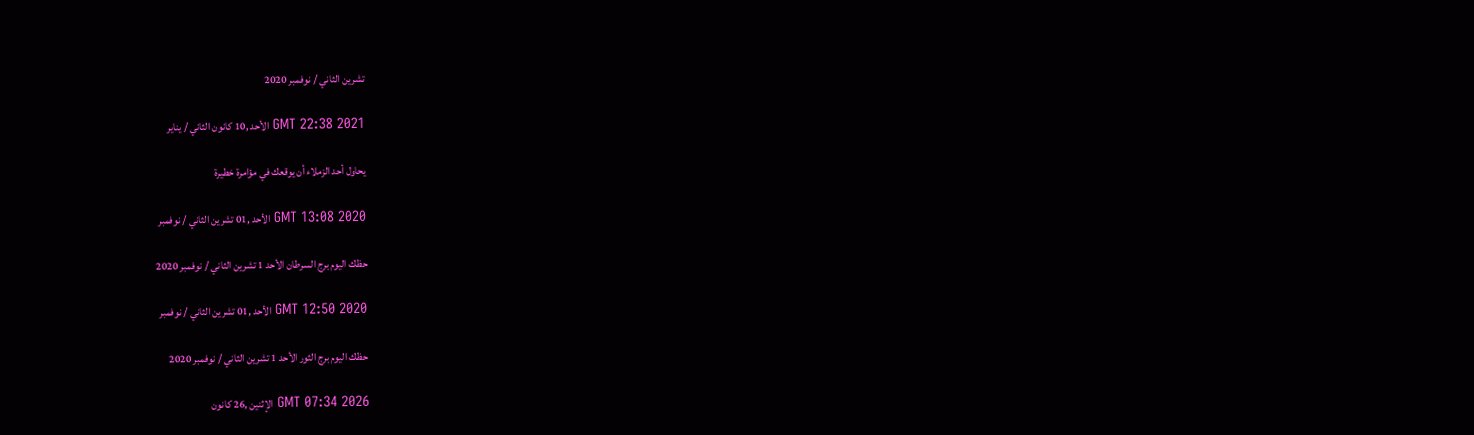تشرين الثاني / نوفمبر 2020

GMT 22:38 2021 الأحد ,10 كانون الثاني / يناير

يحاول أحد الزملاء أن يوقعك في مؤامرة خطيرة

GMT 13:08 2020 الأحد ,01 تشرين الثاني / نوفمبر

حظك اليوم برج السرطان الأحد 1 تشرين الثاني / نوفمبر 2020

GMT 12:50 2020 الأحد ,01 تشرين الثاني / نوفمبر

حظك اليوم برج الثور الأحد 1 تشرين الثاني / نوفمبر 2020

GMT 07:34 2026 الإثنين ,26 كانون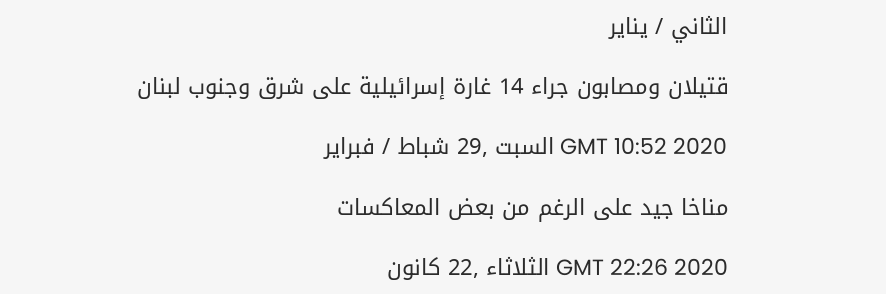الثاني / يناير

قتيلان ومصابون جراء 14 غارة إسرائيلية على شرق وجنوب لبنان

GMT 10:52 2020 السبت ,29 شباط / فبراير

مناخا جيد على الرغم من بعض المعاكسات

GMT 22:26 2020 الثلاثاء ,22 كانون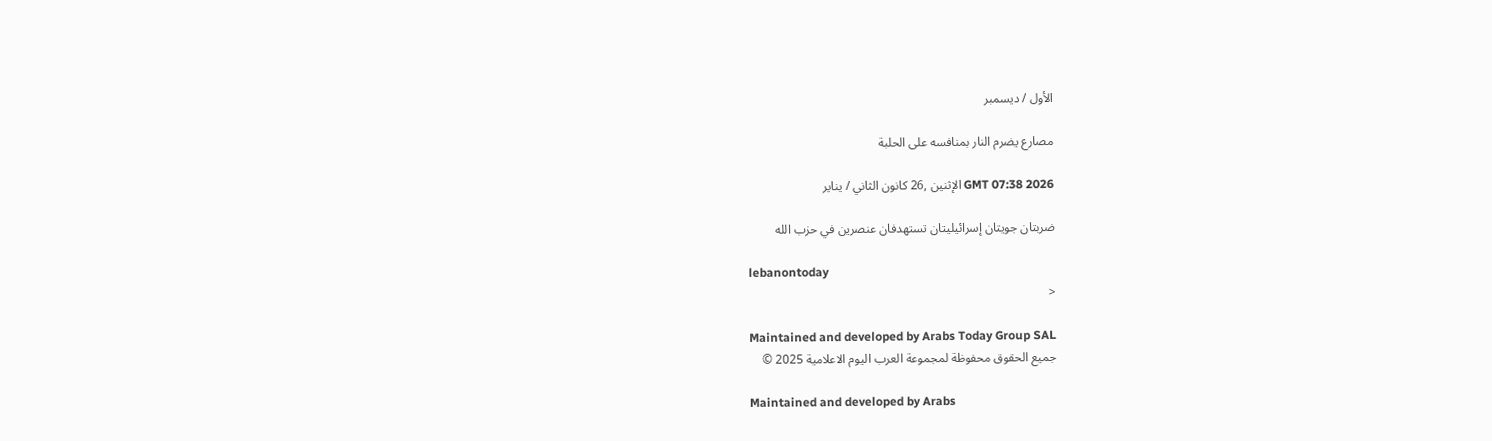الأول / ديسمبر

مصارع يضرم النار بمنافسه على الحلبة

GMT 07:38 2026 الإثنين ,26 كانون الثاني / يناير

ضربتان جويتان إسرائيليتان تستهدفان عنصرين في حزب الله

lebanontoday
<

Maintained and developed by Arabs Today Group SAL
جميع الحقوق محفوظة لمجموعة العرب اليوم الاعلامية 2025 ©

Maintained and developed by Arabs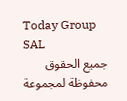Today Group SAL
جميع الحقوق محفوظة لمجموعة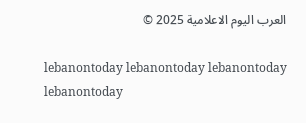العرب اليوم الاعلامية 2025 ©

lebanontoday lebanontoday lebanontoday lebanontoday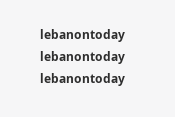lebanontoday lebanontoday lebanontoday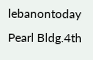lebanontoday
Pearl Bldg.4th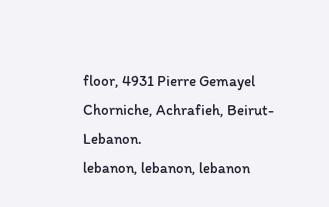floor, 4931 Pierre Gemayel Chorniche, Achrafieh, Beirut- Lebanon.
lebanon, lebanon, lebanon